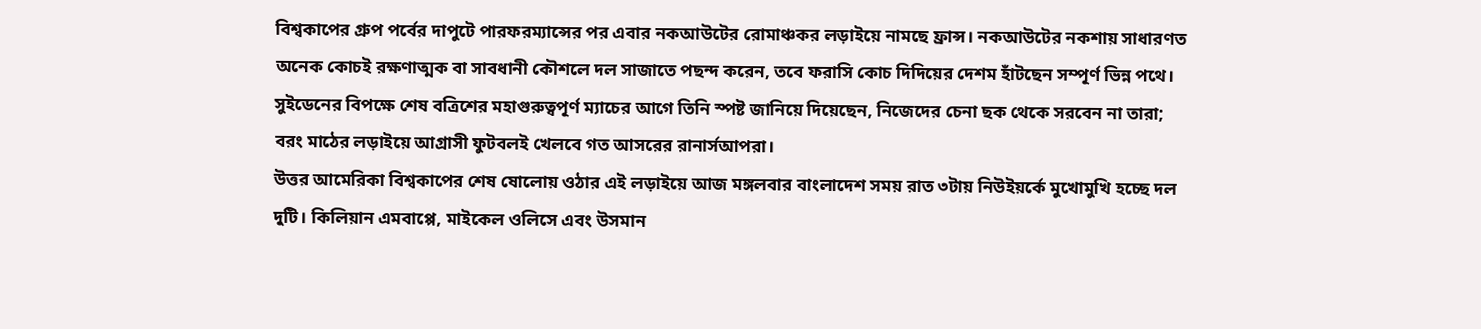বিশ্বকাপের গ্রুপ পর্বের দাপুটে পারফরম্যান্সের পর এবার নকআউটের রোমাঞ্চকর লড়াইয়ে নামছে ফ্রান্স। নকআউটের নকশায় সাধারণত অনেক কোচই রক্ষণাত্মক বা সাবধানী কৌশলে দল সাজাতে পছন্দ করেন, তবে ফরাসি কোচ দিদিয়ের দেশম হাঁটছেন সম্পূর্ণ ভিন্ন পথে। সুইডেনের বিপক্ষে শেষ বত্রিশের মহাগুরুত্বপূর্ণ ম্যাচের আগে তিনি স্পষ্ট জানিয়ে দিয়েছেন, নিজেদের চেনা ছক থেকে সরবেন না তারা; বরং মাঠের লড়াইয়ে আগ্রাসী ফুটবলই খেলবে গত আসরের রানার্সআপরা।
উত্তর আমেরিকা বিশ্বকাপের শেষ ষোলোয় ওঠার এই লড়াইয়ে আজ মঙ্গলবার বাংলাদেশ সময় রাত ৩টায় নিউইয়র্কে মুখোমুখি হচ্ছে দল দুটি। কিলিয়ান এমবাপ্পে, মাইকেল ওলিসে এবং উসমান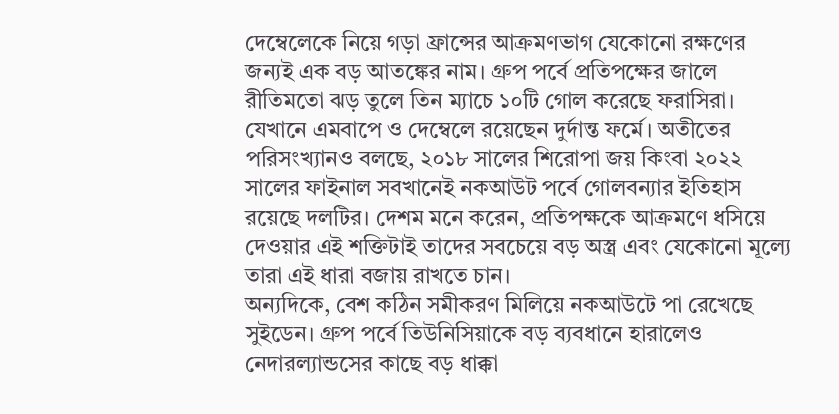দেম্বেলেকে নিয়ে গড়া ফ্রান্সের আক্রমণভাগ যেকোনো রক্ষণের জন্যই এক বড় আতঙ্কের নাম। গ্রুপ পর্বে প্রতিপক্ষের জালে রীতিমতো ঝড় তুলে তিন ম্যাচে ১০টি গোল করেছে ফরাসিরা। যেখানে এমবাপে ও দেম্বেলে রয়েছেন দুর্দান্ত ফর্মে। অতীতের পরিসংখ্যানও বলছে, ২০১৮ সালের শিরোপা জয় কিংবা ২০২২ সালের ফাইনাল সবখানেই নকআউট পর্বে গোলবন্যার ইতিহাস রয়েছে দলটির। দেশম মনে করেন, প্রতিপক্ষকে আক্রমণে ধসিয়ে দেওয়ার এই শক্তিটাই তাদের সবচেয়ে বড় অস্ত্র এবং যেকোনো মূল্যে তারা এই ধারা বজায় রাখতে চান।
অন্যদিকে, বেশ কঠিন সমীকরণ মিলিয়ে নকআউটে পা রেখেছে সুইডেন। গ্রুপ পর্বে তিউনিসিয়াকে বড় ব্যবধানে হারালেও নেদারল্যান্ডসের কাছে বড় ধাক্কা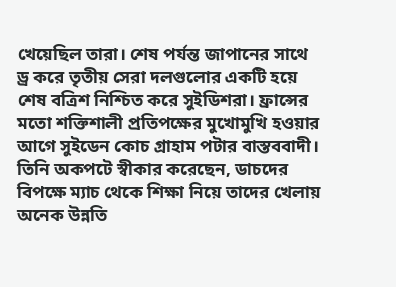খেয়েছিল তারা। শেষ পর্যন্ত জাপানের সাথে ড্র করে তৃতীয় সেরা দলগুলোর একটি হয়ে শেষ বত্রিশ নিশ্চিত করে সুইডিশরা। ফ্রান্সের মতো শক্তিশালী প্রতিপক্ষের মুখোমুখি হওয়ার আগে সুইডেন কোচ গ্রাহাম পটার বাস্তববাদী। তিনি অকপটে স্বীকার করেছেন, ডাচদের বিপক্ষে ম্যাচ থেকে শিক্ষা নিয়ে তাদের খেলায় অনেক উন্নতি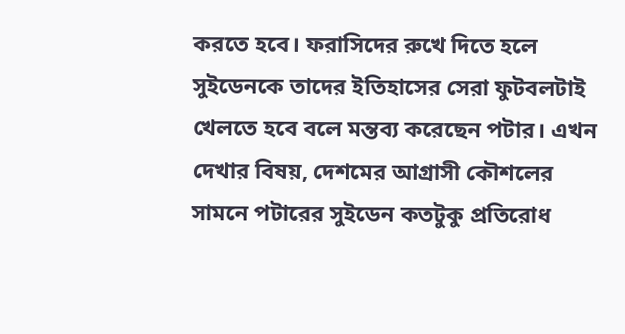করতে হবে। ফরাসিদের রুখে দিতে হলে সুইডেনকে তাদের ইতিহাসের সেরা ফুটবলটাই খেলতে হবে বলে মন্তব্য করেছেন পটার। এখন দেখার বিষয়, দেশমের আগ্রাসী কৌশলের সামনে পটারের সুইডেন কতটুকু প্রতিরোধ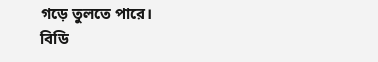গড়ে তুলতে পারে।
বিডি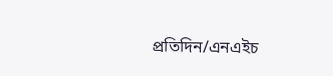প্রতিদিন/এনএইচ